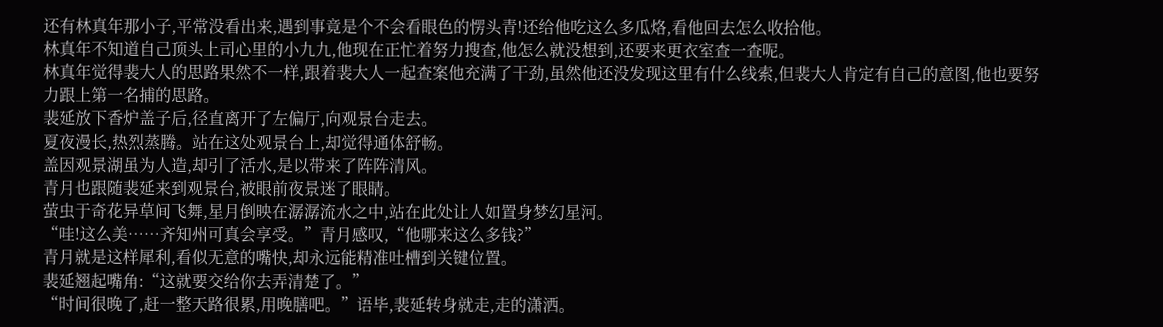还有林真年那小子,平常没看出来,遇到事竟是个不会看眼色的愣头青!还给他吃这么多瓜烙,看他回去怎么收拾他。
林真年不知道自己顶头上司心里的小九九,他现在正忙着努力搜查,他怎么就没想到,还要来更衣室查一查呢。
林真年觉得裴大人的思路果然不一样,跟着裴大人一起查案他充满了干劲,虽然他还没发现这里有什么线索,但裴大人肯定有自己的意图,他也要努力跟上第一名捕的思路。
裴延放下香炉盖子后,径直离开了左偏厅,向观景台走去。
夏夜漫长,热烈蒸腾。站在这处观景台上,却觉得通体舒畅。
盖因观景湖虽为人造,却引了活水,是以带来了阵阵清风。
青月也跟随裴延来到观景台,被眼前夜景迷了眼睛。
萤虫于奇花异草间飞舞,星月倒映在潺潺流水之中,站在此处让人如置身梦幻星河。
“哇!这么美……齐知州可真会享受。”青月感叹,“他哪来这么多钱?”
青月就是这样犀利,看似无意的嘴快,却永远能精准吐槽到关键位置。
裴延翘起嘴角:“这就要交给你去弄清楚了。”
“时间很晚了,赶一整天路很累,用晚膳吧。”语毕,裴延转身就走,走的潇洒。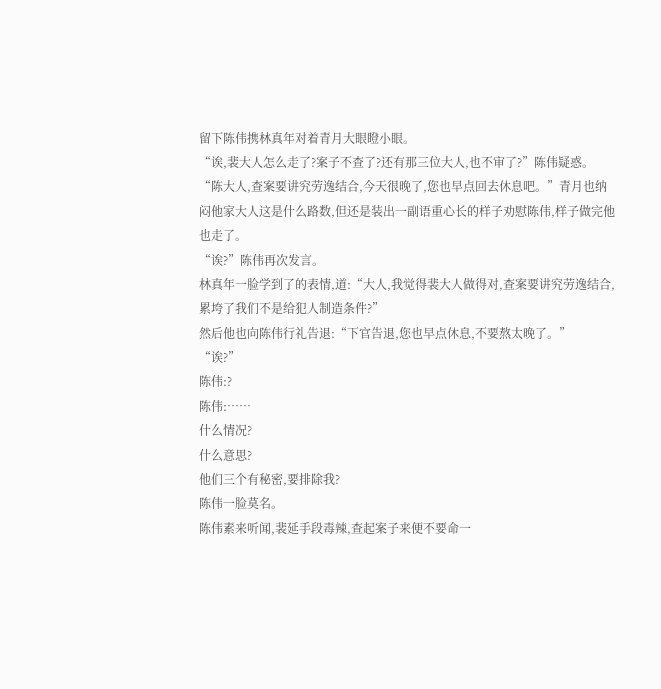留下陈伟携林真年对着青月大眼瞪小眼。
“诶,裴大人怎么走了?案子不查了?还有那三位大人,也不审了?”陈伟疑惑。
“陈大人,查案要讲究劳逸结合,今天很晚了,您也早点回去休息吧。”青月也纳闷他家大人这是什么路数,但还是装出一副语重心长的样子劝慰陈伟,样子做完他也走了。
“诶?”陈伟再次发言。
林真年一脸学到了的表情,道:“大人,我觉得裴大人做得对,查案要讲究劳逸结合,累垮了我们不是给犯人制造条件?”
然后他也向陈伟行礼告退:“下官告退,您也早点休息,不要熬太晚了。”
“诶?”
陈伟:?
陈伟:……
什么情况?
什么意思?
他们三个有秘密,要排除我?
陈伟一脸莫名。
陈伟素来听闻,裴延手段毒辣,查起案子来便不要命一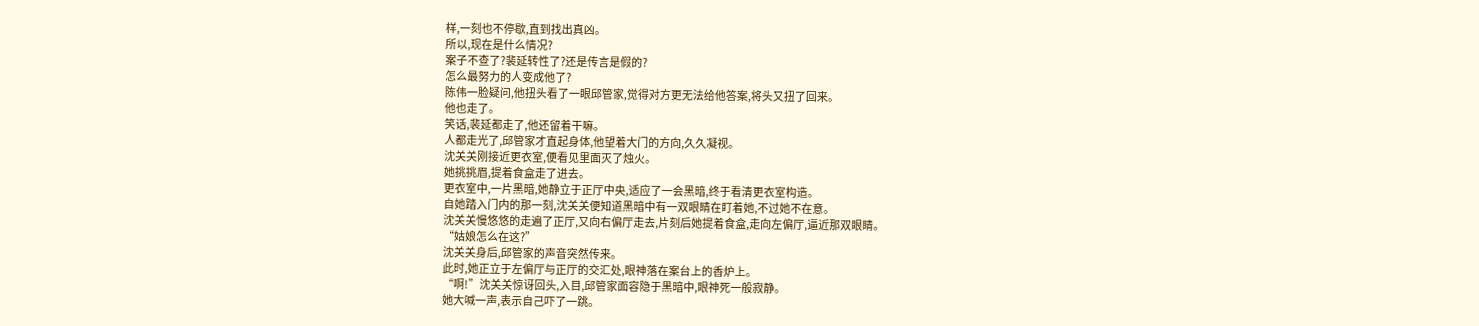样,一刻也不停歇,直到找出真凶。
所以,现在是什么情况?
案子不查了?裴延转性了?还是传言是假的?
怎么最努力的人变成他了?
陈伟一脸疑问,他扭头看了一眼邱管家,觉得对方更无法给他答案,将头又扭了回来。
他也走了。
笑话,裴延都走了,他还留着干嘛。
人都走光了,邱管家才直起身体,他望着大门的方向,久久凝视。
沈关关刚接近更衣室,便看见里面灭了烛火。
她挑挑眉,提着食盒走了进去。
更衣室中,一片黑暗,她静立于正厅中央,适应了一会黑暗,终于看清更衣室构造。
自她踏入门内的那一刻,沈关关便知道黑暗中有一双眼睛在盯着她,不过她不在意。
沈关关慢悠悠的走遍了正厅,又向右偏厅走去,片刻后她提着食盒,走向左偏厅,逼近那双眼睛。
“姑娘怎么在这?”
沈关关身后,邱管家的声音突然传来。
此时,她正立于左偏厅与正厅的交汇处,眼神落在案台上的香炉上。
“啊!”沈关关惊讶回头,入目,邱管家面容隐于黑暗中,眼神死一般寂静。
她大喊一声,表示自己吓了一跳。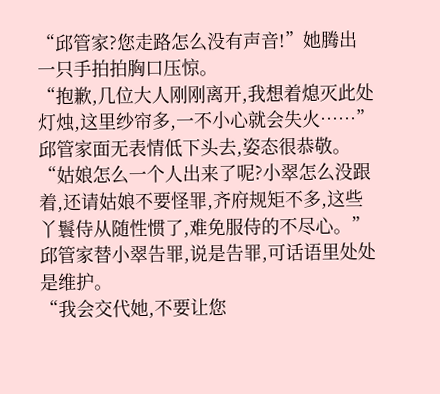“邱管家?您走路怎么没有声音!”她腾出一只手拍拍胸口压惊。
“抱歉,几位大人刚刚离开,我想着熄灭此处灯烛,这里纱帘多,一不小心就会失火……”邱管家面无表情低下头去,姿态很恭敬。
“姑娘怎么一个人出来了呢?小翠怎么没跟着,还请姑娘不要怪罪,齐府规矩不多,这些丫鬟侍从随性惯了,难免服侍的不尽心。”邱管家替小翠告罪,说是告罪,可话语里处处是维护。
“我会交代她,不要让您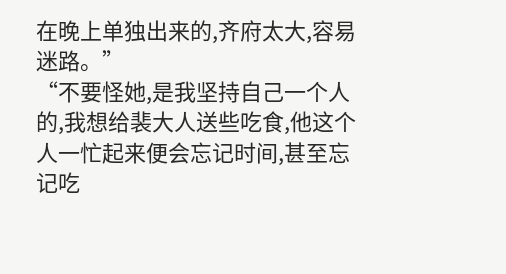在晚上单独出来的,齐府太大,容易迷路。”
“不要怪她,是我坚持自己一个人的,我想给裴大人送些吃食,他这个人一忙起来便会忘记时间,甚至忘记吃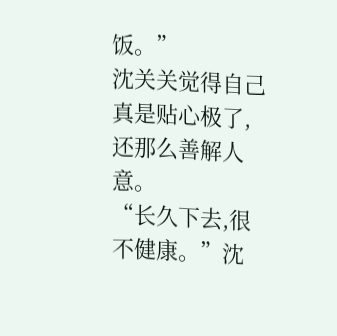饭。”
沈关关觉得自己真是贴心极了,还那么善解人意。
“长久下去,很不健康。”沈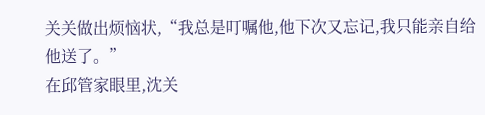关关做出烦恼状,“我总是叮嘱他,他下次又忘记,我只能亲自给他送了。”
在邱管家眼里,沈关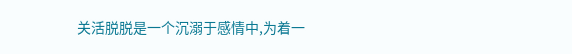关活脱脱是一个沉溺于感情中,为着一